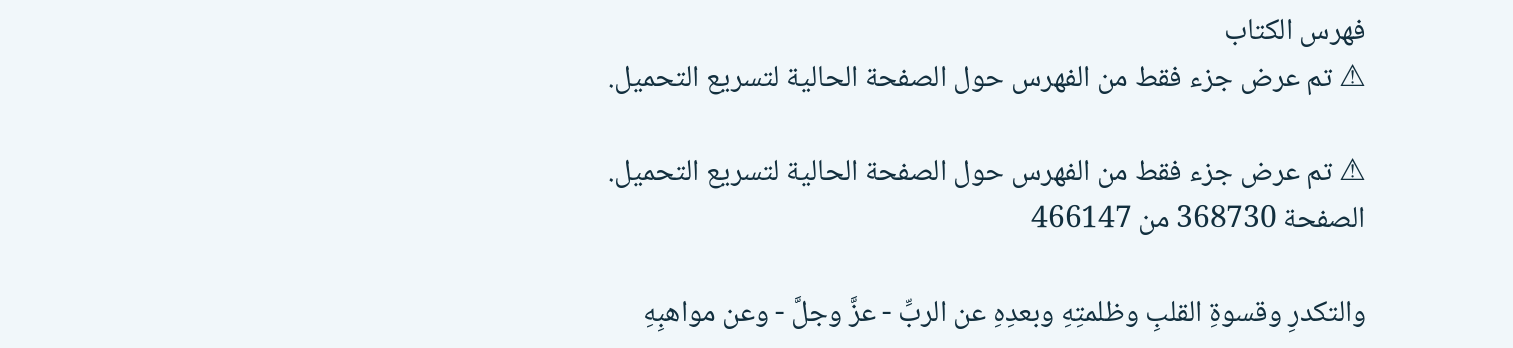فهرس الكتاب
⚠ تم عرض جزء فقط من الفهرس حول الصفحة الحالية لتسريع التحميل.

⚠ تم عرض جزء فقط من الفهرس حول الصفحة الحالية لتسريع التحميل.
الصفحة 368730 من 466147

والتكدرِ وقسوةِ القلبِ وظلمتِهِ وبعدِهِ عن الربِّ - عزَّ وجلَّ - وعن مواهبِهِ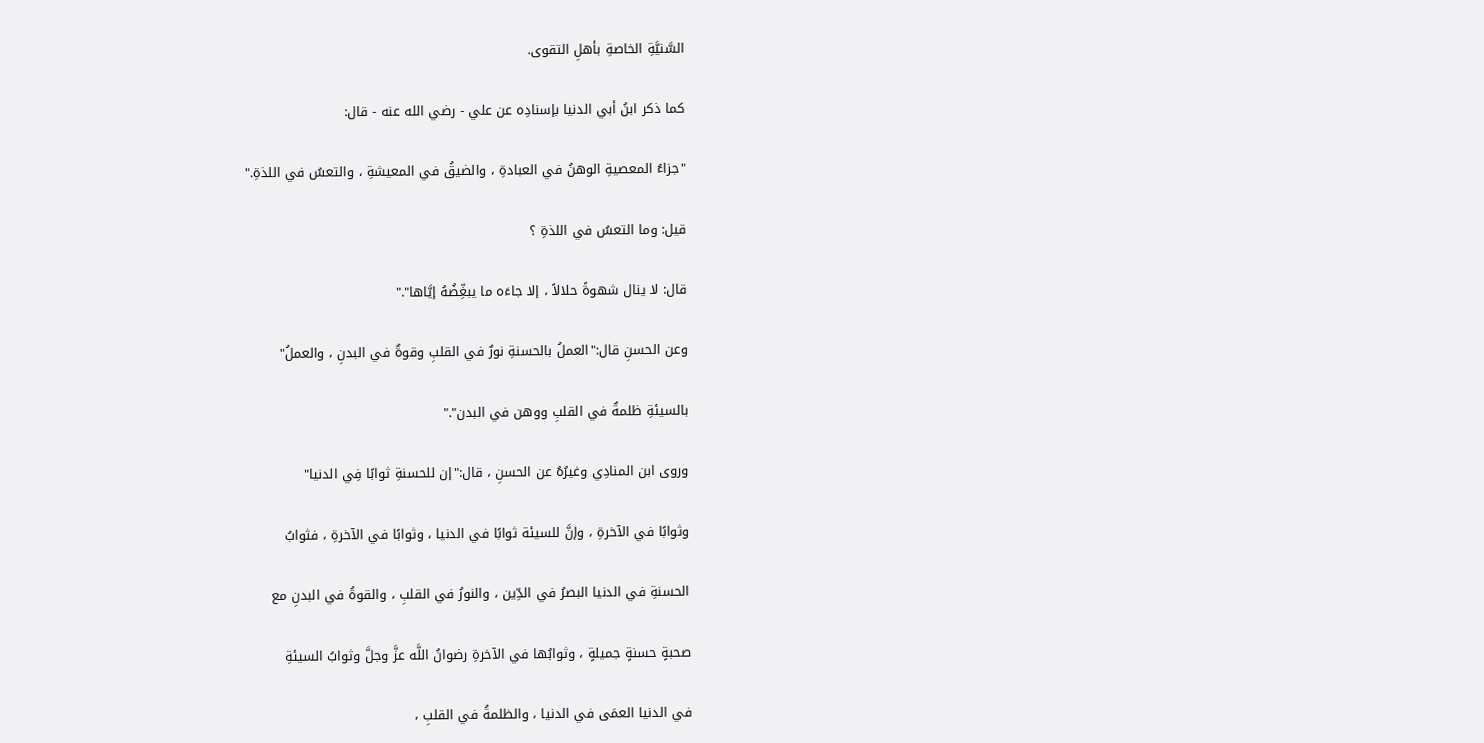السَّنيَّةِ الخاصةِ بأهلِ التقوى.

كما ذكر ابنُ أبي الدنيا بإسنادِه عن علي - رضي الله عنه - قال:

"جزاءُ المعصيةِ الوهنُ في العبادةِ ، والضيقُ في المعيشةِ ، والتعسُ في اللذةِ."

قيل: وما التعسُ في اللذةِ ؟

قال: لا ينال شهوةً حلالاً ، إلا جاءَه ما يبغِّضُهُ إيَّاها"."

وعن الحسنِ قال:"العملُ بالحسنةِ نورٌ في القلبِ وقوةٌ في البدنِ ، والعملُ"

بالسيئةِ ظلمةٌ في القلبِ ووهن في البدن"."

وروى ابن المنادِي وغيرُهُ عن الحسنِ ، قال:"إن للحسنةِ ثوابًا فِي الدنيا"

وثوابًا في الآخرةِ ، وإنَّ للسيئة ثوابًا في الدنيا ، وثوابًا في الآخرةِ ، فثوابُ

الحسنةِ في الدنيا البصرُ في الدِّين ، والنورُ في القلبِ ، والقوةُ في البدنِ مع

صحبةٍ حسنةٍ جميلةٍ ، وثوابُها في الآخرةِ رضوانُ اللَّه عزَّ وجلَّ وثوابُ السيئةِ

في الدنيا العمَى في الدنيا ، والظلمةُ في القلبِ ،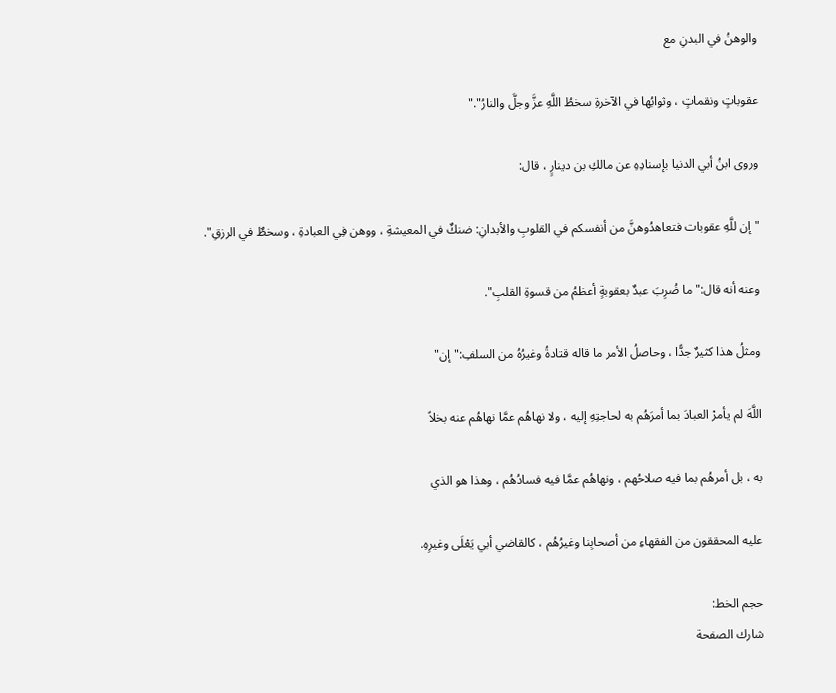والوهنُ في البدنِ مع

عقوباتٍ ونقماتٍ ، وثوابُها في الآخرةِ سخطُ اللَّهِ عزَّ وجلَّ والنارُ"."

وروى ابنُ أبي الدنيا بإسنادِهِ عن مالكِ بن دينارٍ ، قال:

"إن للَّهِ عقوبات فتعاهدُوهنَّ من أنفسكم في القلوبِ والأبدانِ: ضنكٌ في المعيشةِ ، ووهن فِي العبادةِ ، وسخطٌ في الرزقِ".

وعنه أنه قال:"ما ضُرِبَ عبدٌ بعقوبةٍ أعظمُ من قسوةِ القلبِ".

ومثلُ هذا كثيرٌ جدًّا ، وحاصلُ الأمر ما قاله قتادةُ وغيرُهُ من السلفِ:"إن"

اللَّهَ لم يأمرْ العبادَ بما أمرَهُم به لحاجتِهِ إليه ، ولا نهاهُم عمَّا نهاهُم عنه بخلاً

به ، بل أمرهُم بما فيه صلاحُهم ، ونهاهُم عمَّا فيه فسادُهُم ، وهذا هو الذي

عليه المحققون من الفقهاءِ من أصحابِنا وغيرُهُم ، كالقاضي أبي يَعْلَى وغيرِهِ.

حجم الخط:
شارك الصفحة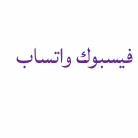فيسبوك واتساب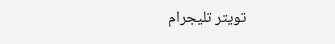تويتر تليجرام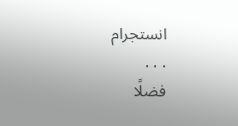انستجرام
. . .
فضلًا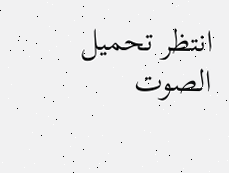انتظر تحميل الصوت